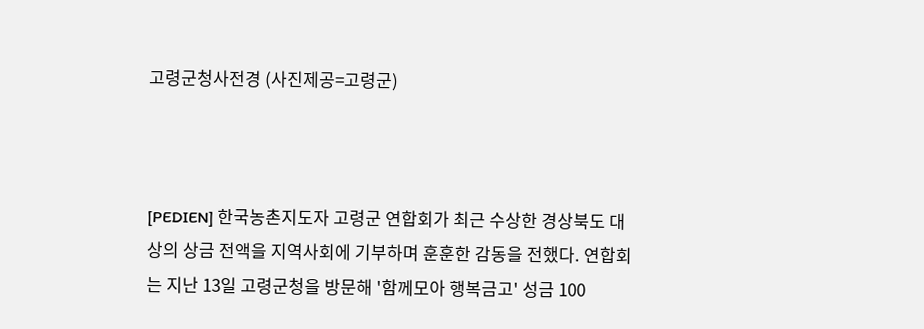고령군청사전경 (사진제공=고령군)



[PEDIEN] 한국농촌지도자 고령군 연합회가 최근 수상한 경상북도 대상의 상금 전액을 지역사회에 기부하며 훈훈한 감동을 전했다. 연합회는 지난 13일 고령군청을 방문해 '함께모아 행복금고' 성금 100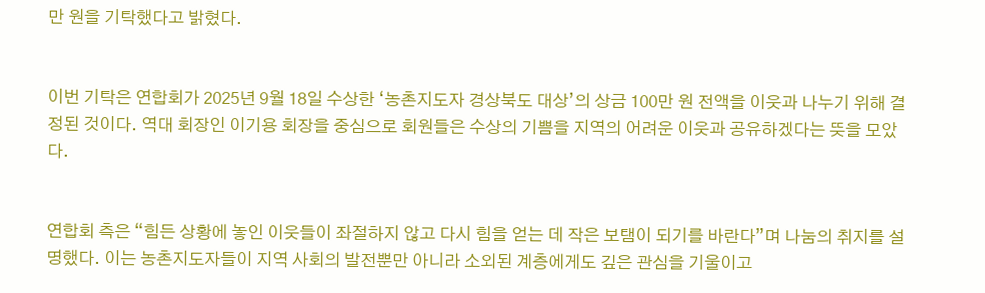만 원을 기탁했다고 밝혔다.


이번 기탁은 연합회가 2025년 9월 18일 수상한 ‘농촌지도자 경상북도 대상’의 상금 100만 원 전액을 이웃과 나누기 위해 결정된 것이다. 역대 회장인 이기용 회장을 중심으로 회원들은 수상의 기쁨을 지역의 어려운 이웃과 공유하겠다는 뜻을 모았다.


연합회 측은 “힘든 상황에 놓인 이웃들이 좌절하지 않고 다시 힘을 얻는 데 작은 보탬이 되기를 바란다”며 나눔의 취지를 설명했다. 이는 농촌지도자들이 지역 사회의 발전뿐만 아니라 소외된 계층에게도 깊은 관심을 기울이고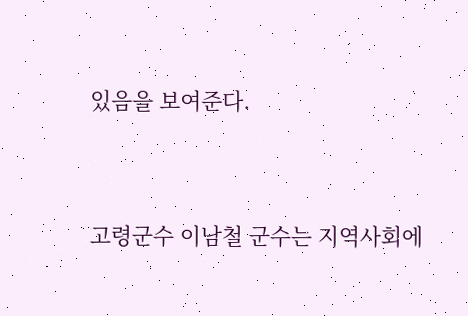있음을 보여준다.


고령군수 이남철 군수는 지역사회에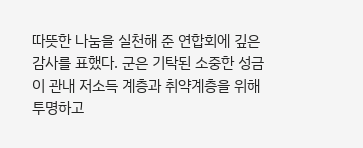따뜻한 나눔을 실천해 준 연합회에 깊은 감사를 표했다. 군은 기탁된 소중한 성금이 관내 저소득 계층과 취약계층을 위해 투명하고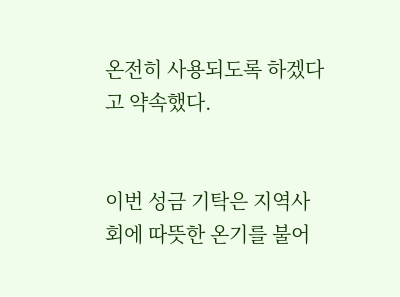온전히 사용되도록 하겠다고 약속했다.


이번 성금 기탁은 지역사회에 따뜻한 온기를 불어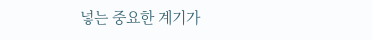넣는 중요한 계기가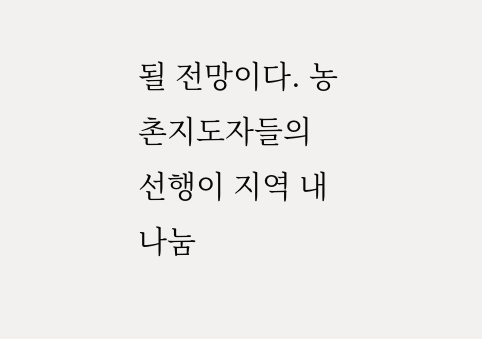될 전망이다. 농촌지도자들의 선행이 지역 내 나눔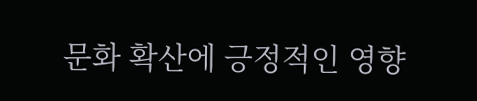문화 확산에 긍정적인 영향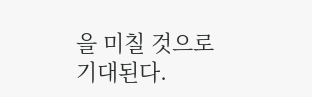을 미칠 것으로 기대된다.